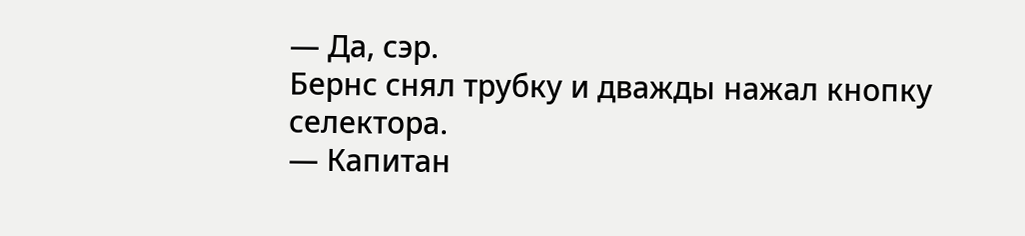— Да, сэр.
Бернс снял трубку и дважды нажал кнопку селектора.
— Капитан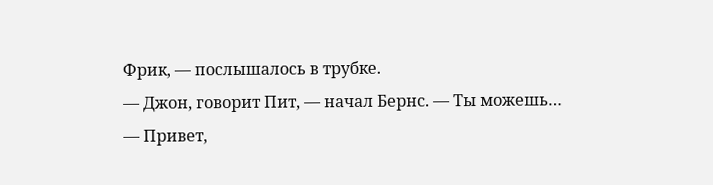Фрик, — послышалось в трубке.
— Джон, говорит Пит, — начал Бернс. — Ты можешь…
— Привет,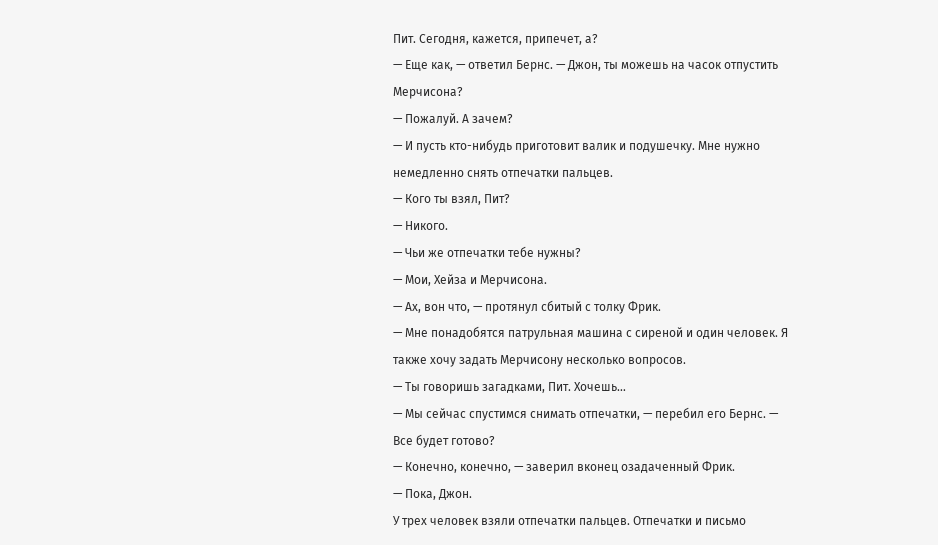Пит. Сегодня, кажется, припечет, а?
— Еще как, — ответил Бернс. — Джон, ты можешь на часок отпустить Мерчисона?
— Пожалуй. А зачем?
— И пусть кто-нибудь приготовит валик и подушечку. Мне нужно немедленно снять отпечатки пальцев.
— Кого ты взял, Пит?
— Никого.
— Чьи же отпечатки тебе нужны?
— Мои, Хейза и Мерчисона.
— Ах, вон что, — протянул сбитый с толку Фрик.
— Мне понадобятся патрульная машина с сиреной и один человек. Я также хочу задать Мерчисону несколько вопросов.
— Ты говоришь загадками, Пит. Хочешь…
— Мы сейчас спустимся снимать отпечатки, — перебил его Бернс. — Все будет готово?
— Конечно, конечно, — заверил вконец озадаченный Фрик.
— Пока, Джон.
У трех человек взяли отпечатки пальцев. Отпечатки и письмо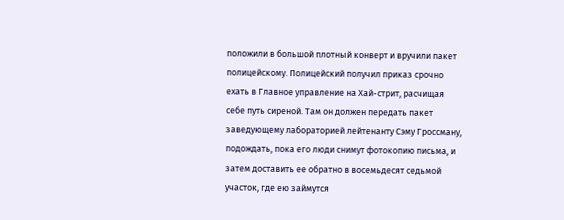положили в большой плотный конверт и вручили пакет полицейскому. Полицейский получил приказ срочно ехать в Главное управление на Хай-стрит, расчищая себе путь сиреной. Там он должен передать пакет заведующему лабораторией лейтенанту Сэму Гроссману, подождать, пока его люди снимут фотокопию письма, и затем доставить ее обратно в восемьдесят седьмой участок, где ею займутся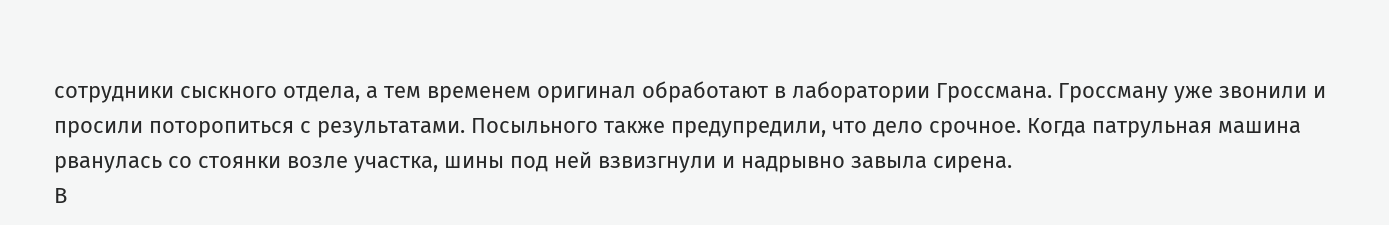сотрудники сыскного отдела, а тем временем оригинал обработают в лаборатории Гроссмана. Гроссману уже звонили и просили поторопиться с результатами. Посыльного также предупредили, что дело срочное. Когда патрульная машина рванулась со стоянки возле участка, шины под ней взвизгнули и надрывно завыла сирена.
В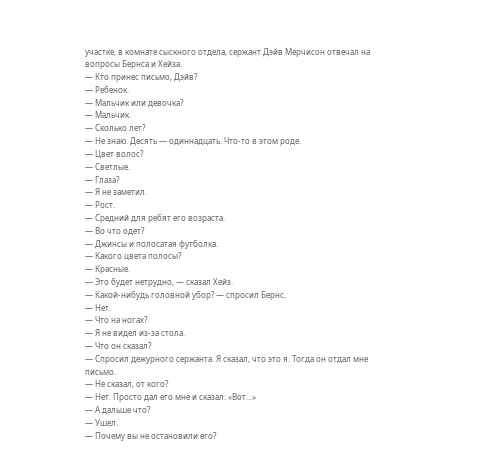участке, в комнате сыскного отдела, сержант Дэйв Мерчисон отвечал на вопросы Бернса и Хейза.
— Кто принес письмо, Дэйв?
— Ребенок.
— Мальчик или девочка?
— Мальчик.
— Сколько лет?
— Не знаю. Десять — одиннадцать. Что-то в этом роде.
— Цвет волос?
— Светлые.
— Глаза?
— Я не заметил.
— Рост.
— Средний для ребят его возраста.
— Во что одет?
— Джинсы и полосатая футболка.
— Какого цвета полосы?
— Красные.
— Это будет нетрудно, — сказал Хейз.
— Какой-нибудь головной убор? — спросил Бернс.
— Нет.
— Что на ногах?
— Я не видел из-за стола.
— Что он сказал?
— Спросил дежурного сержанта. Я сказал, что это я. Тогда он отдал мне письмо.
— Не сказал, от кого?
— Нет. Просто дал его мне и сказал: «Вот…»
— А дальше что?
— Ушел.
— Почему вы не остановили его?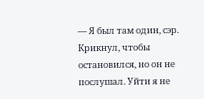— Я был там один, сэр. Крикнул, чтобы остановился, но он не послушал. Уйти я не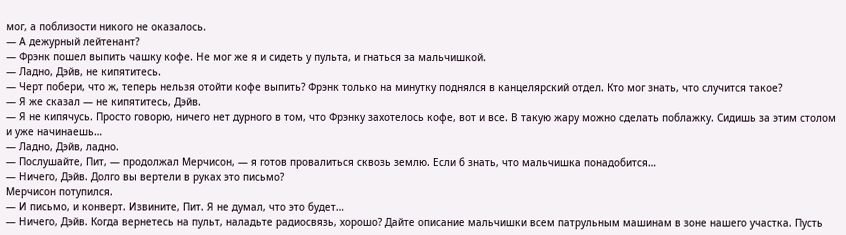мог, а поблизости никого не оказалось.
— А дежурный лейтенант?
— Фрэнк пошел выпить чашку кофе. Не мог же я и сидеть у пульта, и гнаться за мальчишкой.
— Ладно, Дэйв, не кипятитесь.
— Черт побери, что ж, теперь нельзя отойти кофе выпить? Фрэнк только на минутку поднялся в канцелярский отдел. Кто мог знать, что случится такое?
— Я же сказал — не кипятитесь, Дэйв.
— Я не кипячусь. Просто говорю, ничего нет дурного в том, что Фрэнку захотелось кофе, вот и все. В такую жару можно сделать поблажку. Сидишь за этим столом и уже начинаешь…
— Ладно, Дэйв, ладно.
— Послушайте, Пит, — продолжал Мерчисон, — я готов провалиться сквозь землю. Если б знать, что мальчишка понадобится…
— Ничего, Дэйв. Долго вы вертели в руках это письмо?
Мерчисон потупился.
— И письмо, и конверт. Извините, Пит. Я не думал, что это будет…
— Ничего, Дэйв. Когда вернетесь на пульт, наладьте радиосвязь, хорошо? Дайте описание мальчишки всем патрульным машинам в зоне нашего участка. Пусть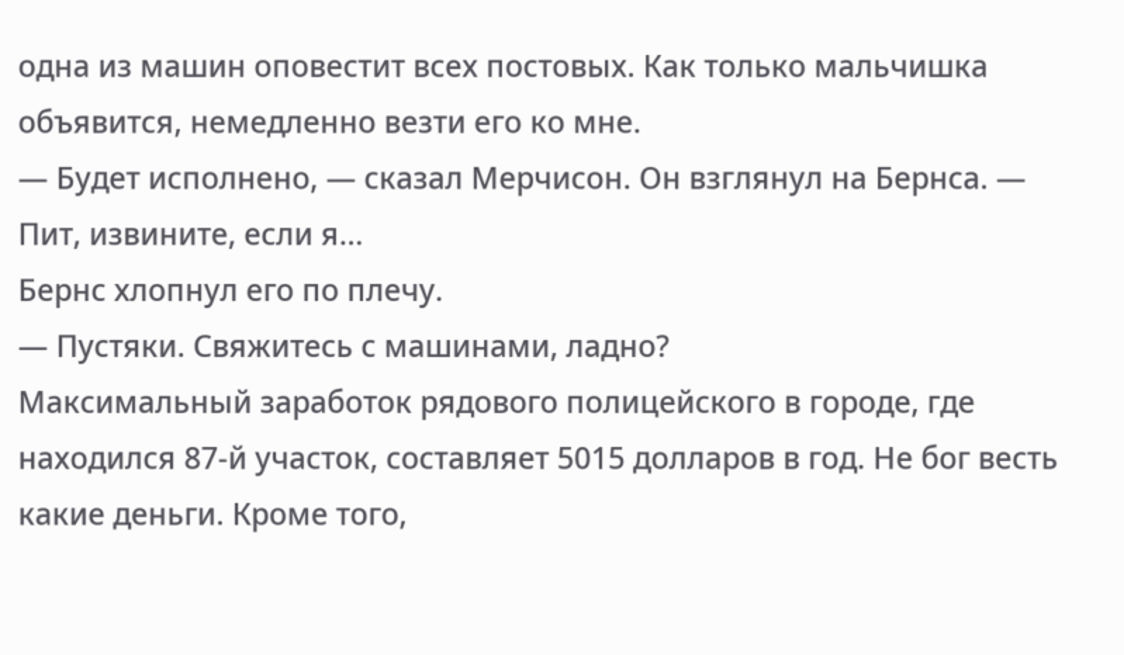одна из машин оповестит всех постовых. Как только мальчишка объявится, немедленно везти его ко мне.
— Будет исполнено, — сказал Мерчисон. Он взглянул на Бернса. — Пит, извините, если я…
Бернс хлопнул его по плечу.
— Пустяки. Свяжитесь с машинами, ладно?
Максимальный заработок рядового полицейского в городе, где находился 87-й участок, составляет 5015 долларов в год. Не бог весть какие деньги. Кроме того,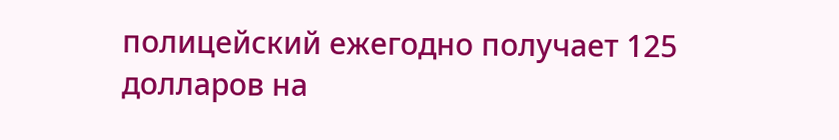полицейский ежегодно получает 125 долларов на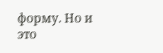форму. Но и это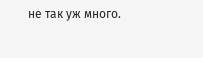не так уж много.